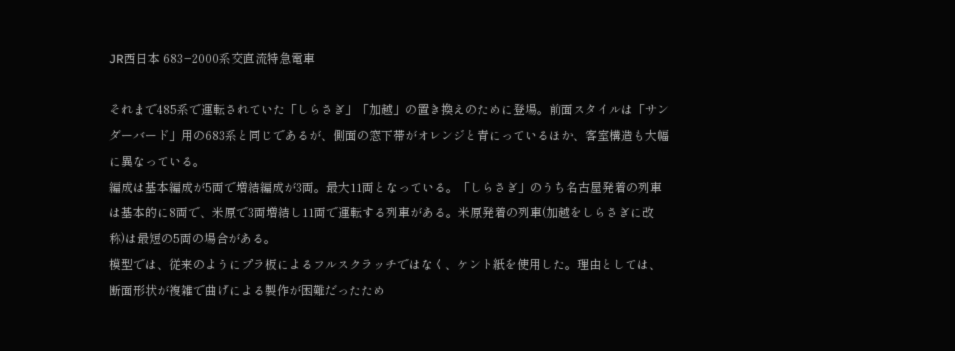JR西日本 683−2000系交直流特急電車

それまで485系で運転されていた「しらさぎ」「加越」の置き換えのために登場。前面スタイルは「サンダーバード」用の683系と同じであるが、側面の窓下帯がオレンジと青にっているほか、客室構造も大幅に異なっている。
編成は基本編成が5両で増結編成が3両。最大11両となっている。「しらさぎ」のうち名古屋発着の列車は基本的に8両で、米原で3両増結し11両で運転する列車がある。米原発着の列車(加越をしらさぎに改称)は最短の5両の場合がある。
模型では、従来のようにプラ板によるフルスクラッチではなく、ケント紙を使用した。理由としては、断面形状が複雑で曲げによる製作が困難だったため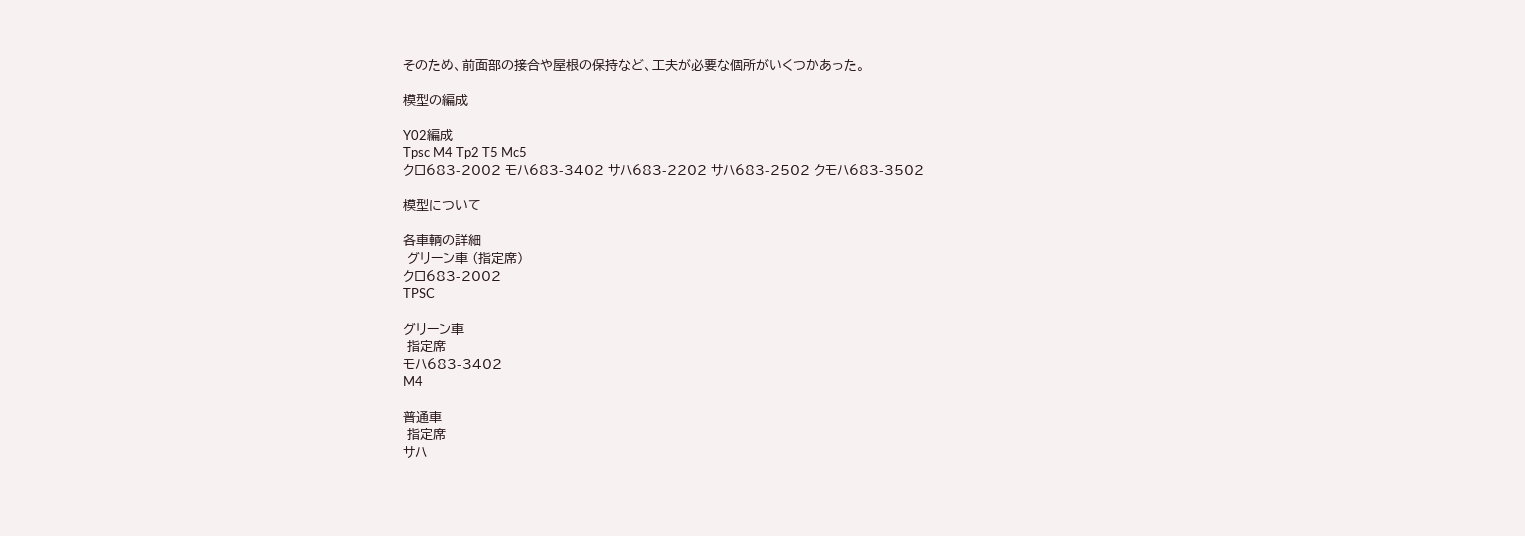そのため、前面部の接合や屋根の保持など、工夫が必要な個所がいくつかあった。

模型の編成

Y02編成
Tpsc M4 Tp2 T5 Mc5
クロ683-2002 モハ683-3402 サハ683-2202 サハ683-2502 クモハ683-3502

模型について

各車輌の詳細
 グリーン車 (指定席)
クロ683-2002
TPSC

グリーン車
 指定席
モハ683-3402
M4

普通車
 指定席
サハ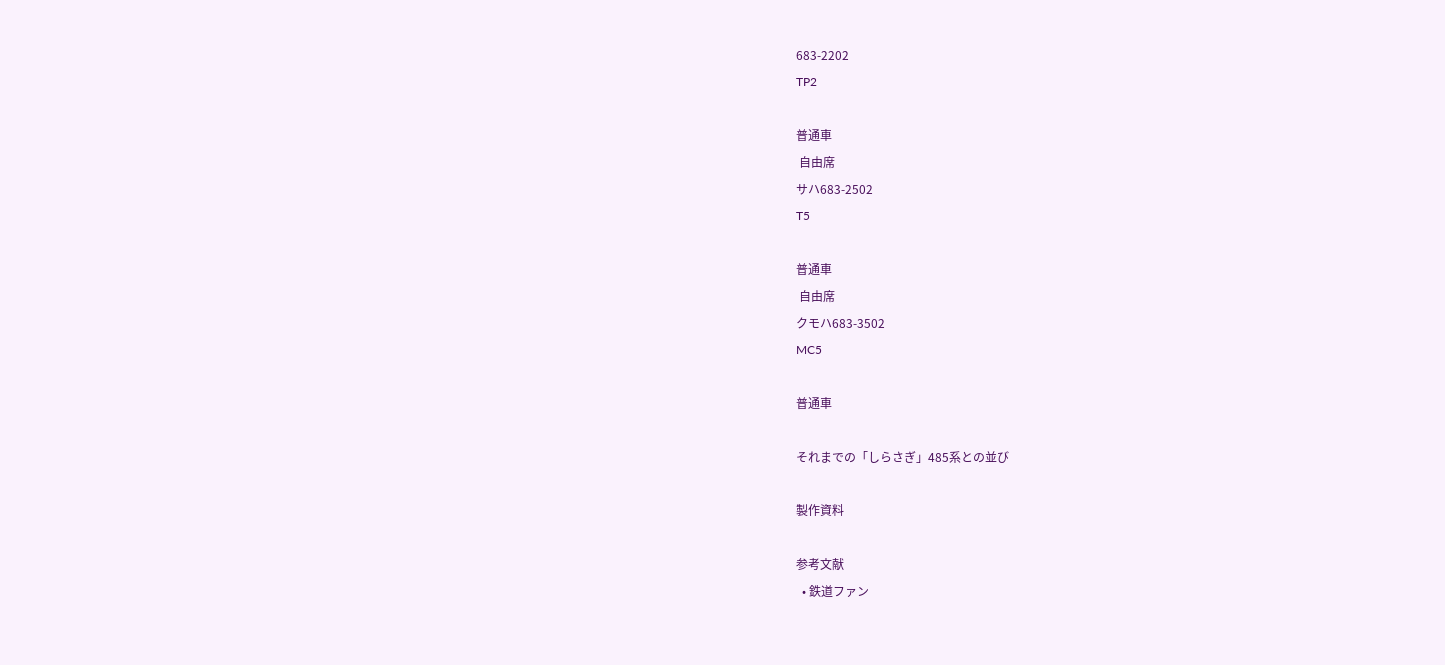683-2202
TP2

普通車
 自由席
サハ683-2502
T5

普通車
 自由席
クモハ683-3502
MC5

普通車

それまでの「しらさぎ」485系との並び

製作資料

参考文献
  • 鉄道ファン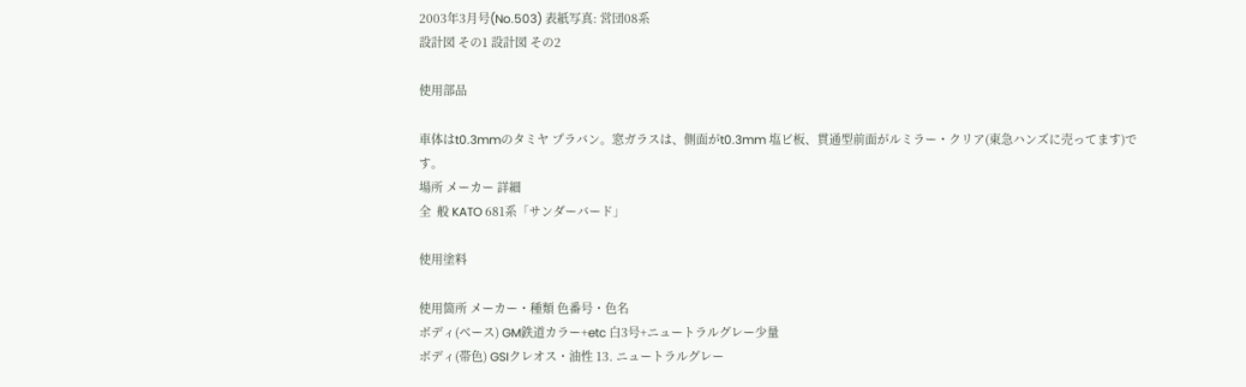2003年3月号(No.503) 表紙写真: 営団08系
設計図 その1 設計図 その2

使用部品

車体はt0.3mmのタミヤ プラバン。窓ガラスは、側面がt0.3mm 塩ビ板、貫通型前面がルミラー・クリア(東急ハンズに売ってます)です。
場所 メーカー 詳細
全  般 KATO 681系「サンダーバード」

使用塗料

使用箇所 メーカー・種類 色番号・色名
ボディ(ベース) GM鉄道カラー+etc 白3号+ニュートラルグレー少量
ボディ(帯色) GSIクレオス・油性 13. ニュートラルグレー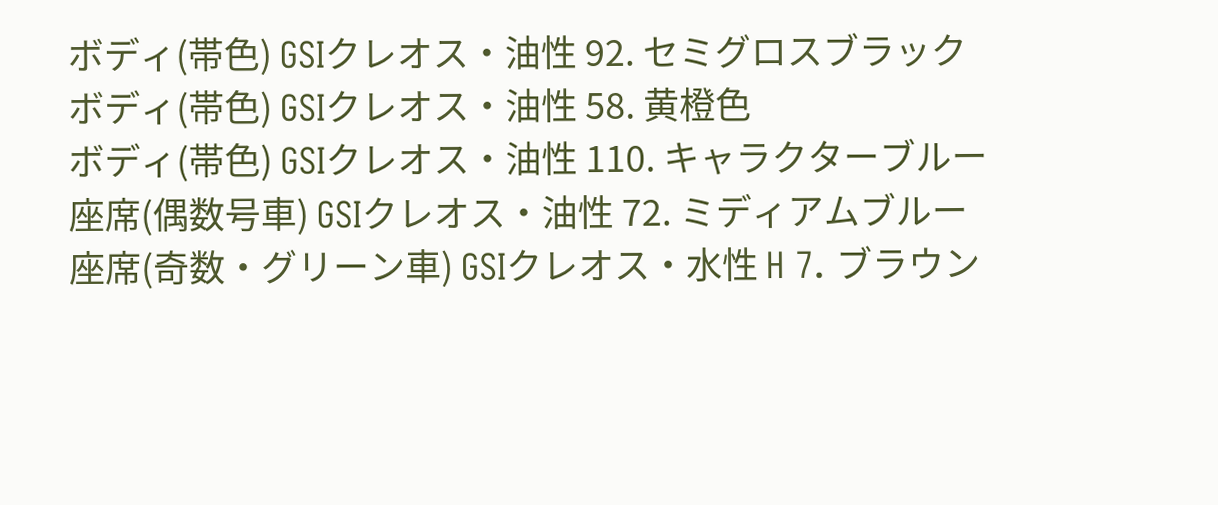ボディ(帯色) GSIクレオス・油性 92. セミグロスブラック
ボディ(帯色) GSIクレオス・油性 58. 黄橙色
ボディ(帯色) GSIクレオス・油性 110. キャラクターブルー
座席(偶数号車) GSIクレオス・油性 72. ミディアムブルー
座席(奇数・グリーン車) GSIクレオス・水性 H 7. ブラウン